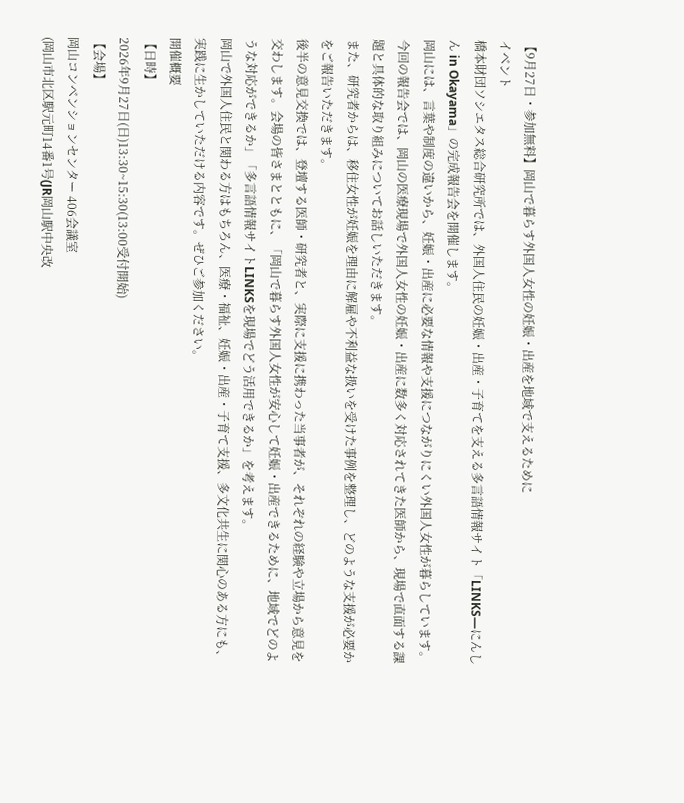【9月27日・参加無料】岡山で暮らす外国人女性の妊娠・出産を地域で支えるために
イベント
橋本財団ソシエタス総合研究所では、外国人住民の妊娠・出産・子育てを支える多言語情報サイト「LINKS―にんしん in Okayama」の完成報告会を開催します。
岡山には、言葉や制度の違いから、妊娠・出産に必要な情報や支援につながりにくい外国人女性が暮らしています。
今回の報告会では、岡山の医療現場で外国人女性の妊娠・出産に数多く対応されてきた医師から、現場で直面する課題と具体的な取り組みについてお話しいただきます。
また、研究者からは、移住女性が妊娠を理由に解雇や不利益な扱いを受けた事例を整理し、どのような支援が必要かをご報告いただきます。
後半の意見交換では、登壇する医師・研究者と、実際に支援に携わった当事者が、それぞれの経験や立場から意見を交わします。会場の皆さまとともに、「岡山で暮らす外国人女性が安心して妊娠・出産できるために、地域でどのような対応ができるか」「多言語情報サイトLINKSを現場でどう活用できるか」を考えます。
岡山で外国人住民と関わる方はもちろん、医療・福祉、妊娠・出産・子育て支援、多文化共生に関心のある方にも、実践に生かしていただける内容です。ぜひご参加ください。
開催概要
【日時】
2026年9月27日(日)13:30~15:30(13:00受付開始)
【会場】
岡山コンベンションセンター 406会議室
(岡山市北区駅元町14番1号(JR岡山駅中央改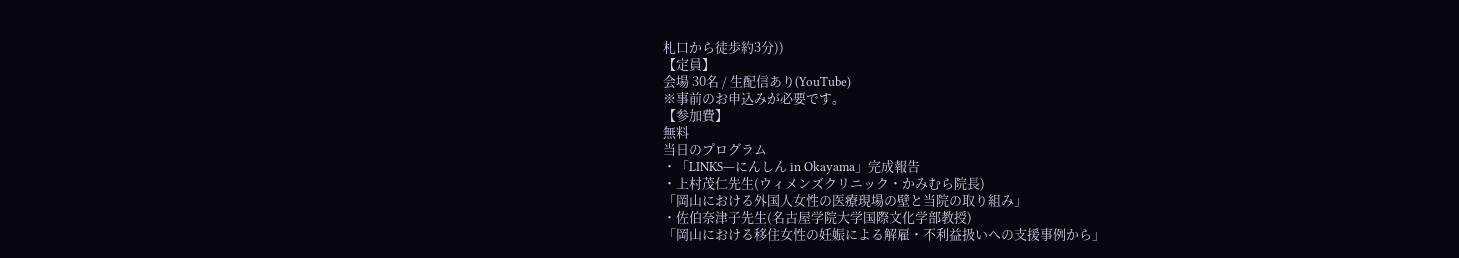札口から徒歩約3分))
【定員】
会場 30名 / 生配信あり(YouTube)
※事前のお申込みが必要です。
【参加費】
無料
当日のプログラム
・「LINKS―にんしん in Okayama」完成報告
・上村茂仁先生(ウィメンズクリニック・かみむら院長)
「岡山における外国人女性の医療現場の壁と当院の取り組み」
・佐伯奈津子先生(名古屋学院大学国際文化学部教授)
「岡山における移住女性の妊娠による解雇・不利益扱いへの支援事例から」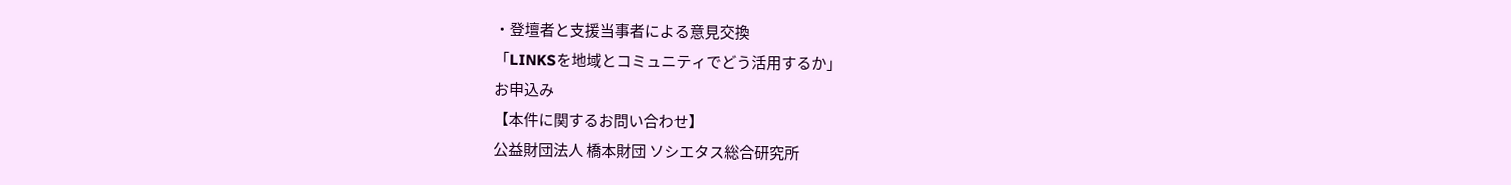・登壇者と支援当事者による意見交換
「LINKSを地域とコミュニティでどう活用するか」
お申込み
【本件に関するお問い合わせ】
公益財団法人 橋本財団 ソシエタス総合研究所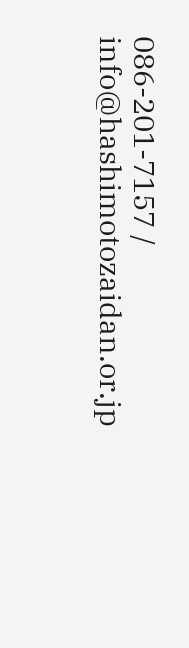086-201-7157 / info@hashimotozaidan.or.jp